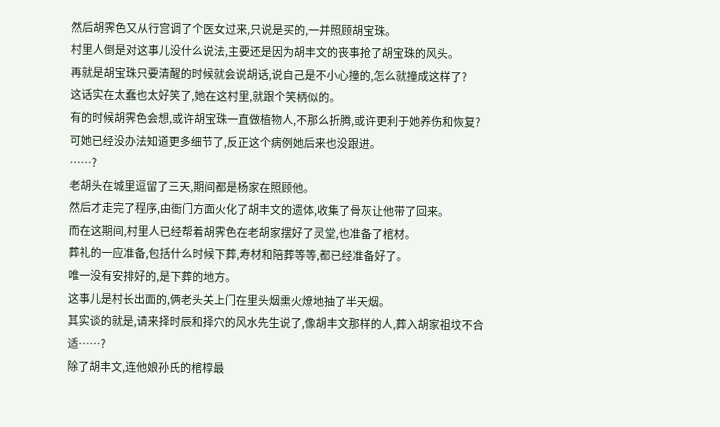然后胡霁色又从行宫调了个医女过来,只说是买的,一并照顾胡宝珠。
村里人倒是对这事儿没什么说法,主要还是因为胡丰文的丧事抢了胡宝珠的风头。
再就是胡宝珠只要清醒的时候就会说胡话,说自己是不小心撞的,怎么就撞成这样了?
这话实在太蠢也太好笑了,她在这村里,就跟个笑柄似的。
有的时候胡霁色会想,或许胡宝珠一直做植物人,不那么折腾,或许更利于她养伤和恢复?
可她已经没办法知道更多细节了,反正这个病例她后来也没跟进。
……?
老胡头在城里逗留了三天,期间都是杨家在照顾他。
然后才走完了程序,由衙门方面火化了胡丰文的遗体,收集了骨灰让他带了回来。
而在这期间,村里人已经帮着胡霁色在老胡家摆好了灵堂,也准备了棺材。
葬礼的一应准备,包括什么时候下葬,寿材和陪葬等等,都已经准备好了。
唯一没有安排好的,是下葬的地方。
这事儿是村长出面的,俩老头关上门在里头烟熏火燎地抽了半天烟。
其实谈的就是,请来择时辰和择穴的风水先生说了,像胡丰文那样的人,葬入胡家祖坟不合适……?
除了胡丰文,连他娘孙氏的棺椁最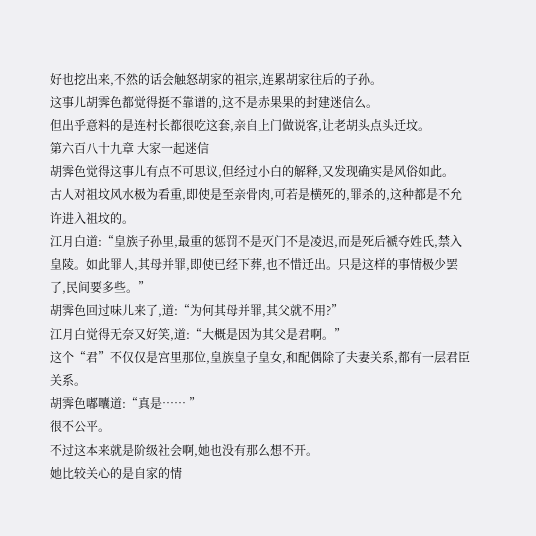好也挖出来,不然的话会触怒胡家的祖宗,连累胡家往后的子孙。
这事儿胡霁色都觉得挺不靠谱的,这不是赤果果的封建迷信么。
但出乎意料的是连村长都很吃这套,亲自上门做说客,让老胡头点头迁坟。
第六百八十九章 大家一起迷信
胡霁色觉得这事儿有点不可思议,但经过小白的解释,又发现确实是风俗如此。
古人对祖坟风水极为看重,即使是至亲骨肉,可若是横死的,罪杀的,这种都是不允许进入祖坟的。
江月白道:“皇族子孙里,最重的惩罚不是灭门不是凌迟,而是死后褫夺姓氏,禁入皇陵。如此罪人,其母并罪,即使已经下葬,也不惜迁出。只是这样的事情极少罢了,民间要多些。”
胡霁色回过味儿来了,道:“为何其母并罪,其父就不用?”
江月白觉得无奈又好笑,道:“大概是因为其父是君啊。”
这个“君”不仅仅是宫里那位,皇族皇子皇女,和配偶除了夫妻关系,都有一层君臣关系。
胡霁色嘟囔道:“真是…… ”
很不公平。
不过这本来就是阶级社会啊,她也没有那么想不开。
她比较关心的是自家的情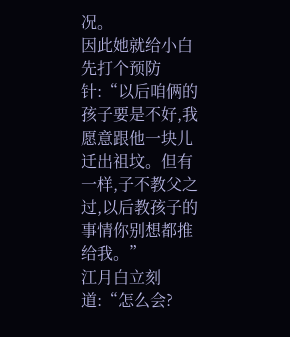况。
因此她就给小白先打个预防针:“以后咱俩的孩子要是不好,我愿意跟他一块儿迁出祖坟。但有一样,子不教父之过,以后教孩子的事情你别想都推给我。”
江月白立刻道:“怎么会?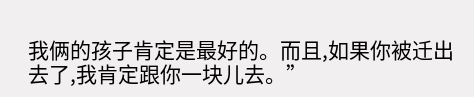我俩的孩子肯定是最好的。而且,如果你被迁出去了,我肯定跟你一块儿去。”